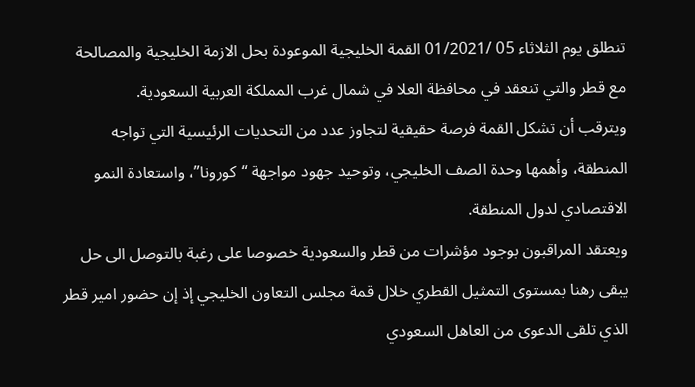تنطلق يوم الثلاثاء 05 /01/2021 القمة الخليجية الموعودة بحل الازمة الخليجية والمصالحة مع قطر والتي تنعقد في محافظة العلا في شمال غرب المملكة العربية السعودية.
ويترقب أن تشكل القمة فرصة حقيقية لتجاوز عدد من التحديات الرئيسية التي تواجه المنطقة، وأهمها وحدة الصف الخليجي، وتوحيد جهود مواجهة “كورونا”، واستعادة النمو الاقتصادي لدول المنطقة.
ويعتقد المراقبون بوجود مؤشرات من قطر والسعودية خصوصا على رغبة بالتوصل الى حل يبقى رهنا بمستوى التمثيل القطري خلال قمة مجلس التعاون الخليجي إذ إن حضور امير قطر الذي تلقى الدعوى من العاهل السعودي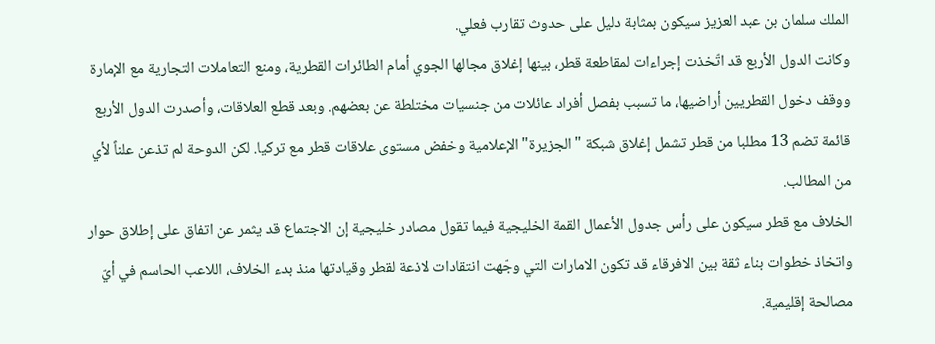الملك سلمان بن عبد العزيز سيكون بمثابة دليل على حدوث تقارب فعلي.
وكانت الدول الأربع قد اتّخذت إجراءات لمقاطعة قطر، بينها إغلاق مجالها الجوي أمام الطائرات القطرية، ومنع التعاملات التجارية مع الإمارة ووقف دخول القطريين أراضيها، ما تسبب بفصل أفراد عائلات من جنسيات مختلطة عن بعضهم. وبعد قطع العلاقات، وأصدرت الدول الأربع قائمة تضم 13 مطلبا من قطر تشمل إغلاق شبكة "الجزيرة" الإعلامية وخفض مستوى علاقات قطر مع تركيا. لكن الدوحة لم تذعن علناً لأي من المطالب.
الخلاف مع قطر سيكون على رأس جدول الأعمال القمة الخليجية فيما تقول مصادر خليجية إن الاجتماع قد يثمر عن اتفاق على إطلاق حوار واتخاذ خطوات بناء ثقة بين الافرقاء قد تكون الامارات التي وجّهت انتقادات لاذعة لقطر وقيادتها منذ بدء الخلاف، اللاعب الحاسم في أيّ مصالحة إقليمية.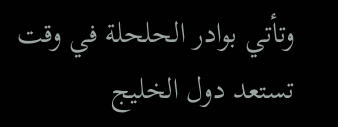وتأتي بوادر الحلحلة في وقت تستعد دول الخليج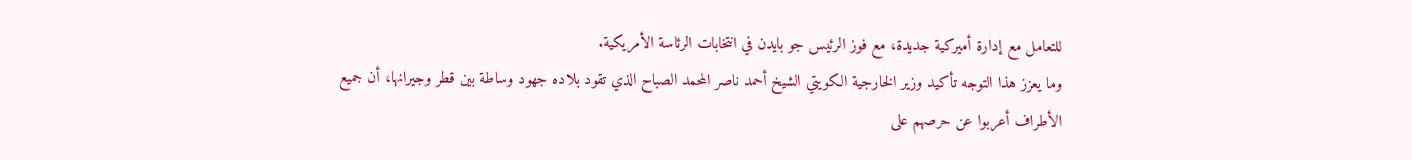للتعامل مع إدارة أميركية جديدة، مع فوز الرئيس جو بايدن في انتخابات الرئاسة الأمريكية.
وما يعزز هذا التوجه تأكيد وزير الخارجية الكويتي الشيخ أحمد ناصر المحمد الصباح الذي تقود بلاده جهود وساطة بين قطر وجيرانها، أن جميع الأطراف أعربوا عن حرصهم على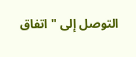التوصل إلى "اتفاق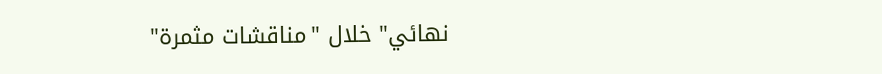نهائي" خلال "مناقشات مثمرة"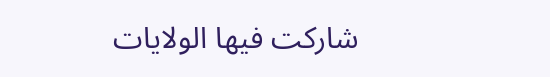شاركت فيها الولايات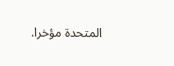المتحدة مؤخرا.